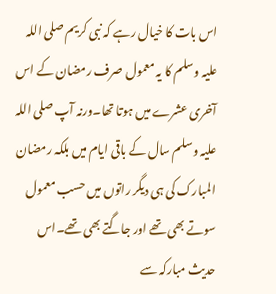اس بات کا خیال رہے کہ نبی کریم صلی اللہ علیہ وسلم کا یہ معمول صرف رمضان کے اس آخری عشرے میں ہوتا تھا۔ورنہ آپ صلی اللہ علیہ وسلم سال کے باقی ایام میں بلکہ رمضان المبارک کی ہی دیگر راتوں میں حسب معمول سوتے بھی تھے اور جاگتے بھی تھے۔اس حدیث مبارکہ سے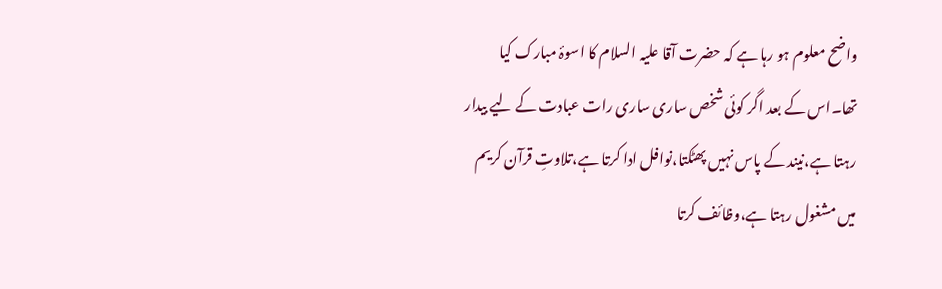واضح معلوم ہو رہا ہے کہ حضرت آقا علیہ السلام کا اسوۂ مبارک کیا تھا۔اس کے بعد اگر کوئی شخص ساری ساری رات عبادت کے لیے بیدار رہتا ہے،نیند کے پاس نہیں پھٹکتا،نوافل ادا کرتا ہے،تلاوتِ قرآن کریم میں مشغول رہتا ہے،وظائف کرتا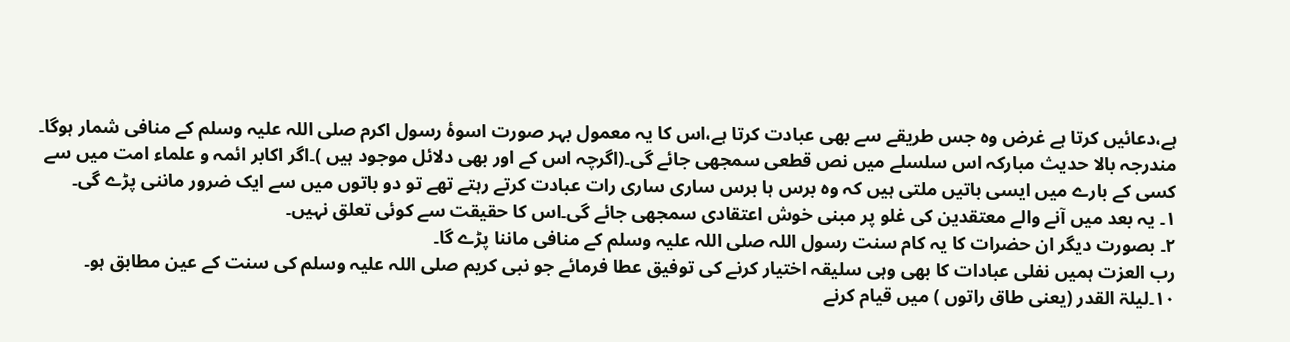ہے،دعائیں کرتا ہے غرض وہ جس طریقے سے بھی عبادت کرتا ہے،اس کا یہ معمول بہر صورت اسوۂ رسول اکرم صلی اللہ علیہ وسلم کے منافی شمار ہوگا۔
مندرجہ بالا حدیث مبارکہ اس سلسلے میں نص قطعی سمجھی جائے گی۔(اگرچہ اس کے اور بھی دلائل موجود ہیں )۔اگر اکابر ائمہ و علماء امت میں سے کسی کے بارے میں ایسی باتیں ملتی ہیں کہ وہ برس ہا برس ساری ساری رات عبادت کرتے رہتے تھے تو دو باتوں میں سے ایک ضرور ماننی پڑے گی۔
۱۔ یہ بعد میں آنے والے معتقدین کی غلو پر مبنی خوش اعتقادی سمجھی جائے گی۔اس کا حقیقت سے کوئی تعلق نہیں۔
۲۔ بصورت دیگر ان حضرات کا یہ کام سنت رسول اللہ صلی اللہ علیہ وسلم کے منافی ماننا پڑے گا۔
رب العزت ہمیں نفلی عبادات کا بھی وہی سلیقہ اختیار کرنے کی توفیق عطا فرمائے جو نبی کریم صلی اللہ علیہ وسلم کی سنت کے عین مطابق ہو۔
۱۰۔لیلۃ القدر (یعنی طاق راتوں ) میں قیام کرنے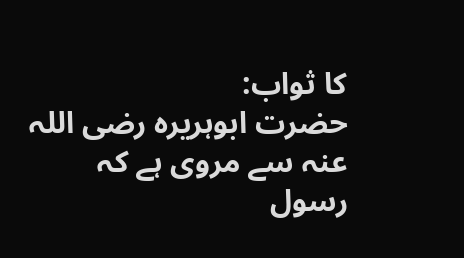کا ثواب:
حضرت ابوہریرہ رضی اللہ عنہ سے مروی ہے کہ رسول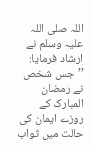اللہ صلی اللہ علیہ وسلم نے ارشاد فرمایا:
’’جس شخص نے رمضان المبارک کے روزے ایمان کی حالت میں ثواب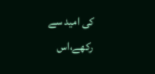کی امید سے رکھے،اس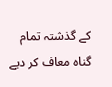کے گذشتہ تمام گناہ معاف کر دیے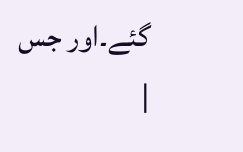گئے۔اور جس
|